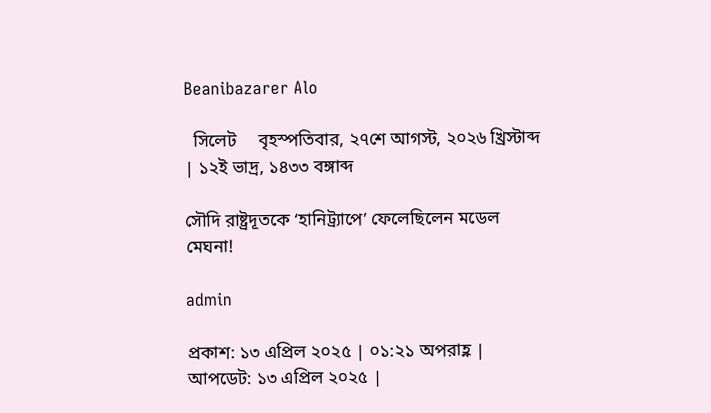Beanibazarer Alo

  সিলেট     বৃহস্পতিবার, ২৭শে আগস্ট, ২০২৬ খ্রিস্টাব্দ  | ১২ই ভাদ্র, ১৪৩৩ বঙ্গাব্দ

সৌদি রাষ্ট্রদূতকে ‘হানিট্র্যাপে’ ফেলেছিলেন মডেল মেঘনা!

admin

প্রকাশ: ১৩ এপ্রিল ২০২৫ | ০১:২১ অপরাহ্ণ | আপডেট: ১৩ এপ্রিল ২০২৫ |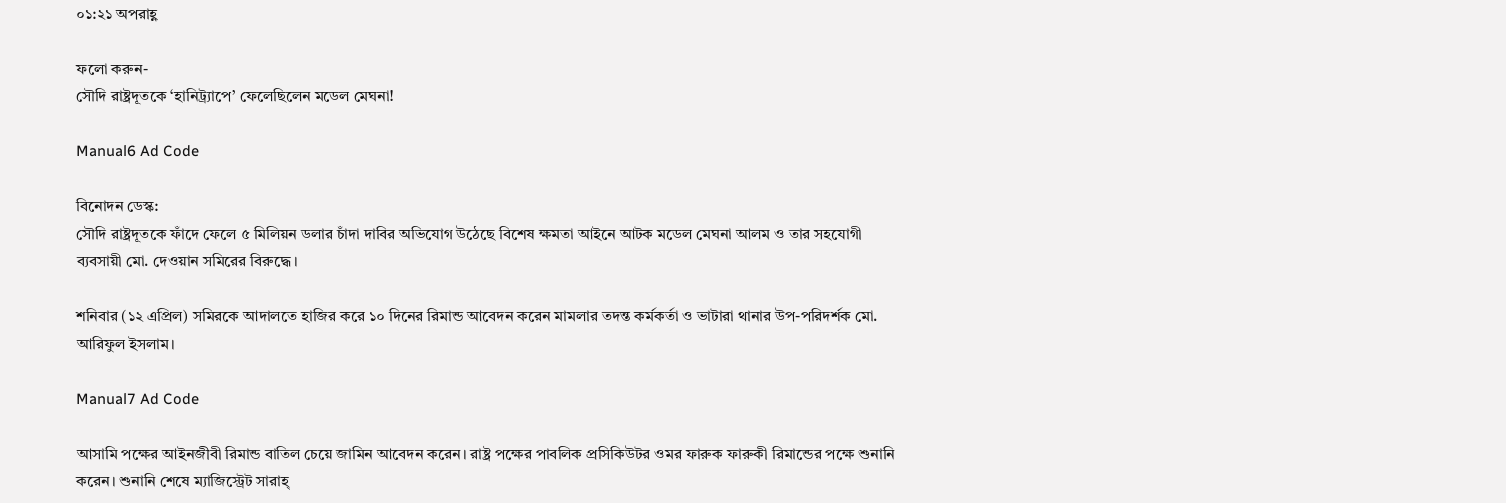০১:২১ অপরাহ্ণ

ফলো করুন-
সৌদি রাষ্ট্রদূতকে ‘হানিট্র্যাপে’ ফেলেছিলেন মডেল মেঘনা!

Manual6 Ad Code

বিনোদন ডেস্ক:
সৌদি রাষ্ট্রদূতকে ফাঁদে ফেলে ৫ মিলিয়ন ডলার চাঁদা দাবির অভিযোগ উঠেছে বিশেষ ক্ষমতা আইনে আটক মডেল মেঘনা আলম ও তার সহযোগী ব্যবসায়ী মো. দেওয়ান সমিরের বিরুদ্ধে।

শনিবার (১২ এপ্রিল) সমিরকে আদালতে হাজির করে ১০ দিনের রিমান্ড আবেদন করেন মামলার তদন্ত কর্মকর্তা ও ভাটারা থানার উপ-পরিদর্শক মো. আরিফুল ইসলাম।

Manual7 Ad Code

আসামি পক্ষের আইনজীবী রিমান্ড বাতিল চেয়ে জামিন আবেদন করেন। রাষ্ট্র পক্ষের পাবলিক প্রসিকিউটর ওমর ফারুক ফারুকী রিমান্ডের পক্ষে শুনানি করেন। শুনানি শেষে ম্যাজিস্ট্রেট সারাহ্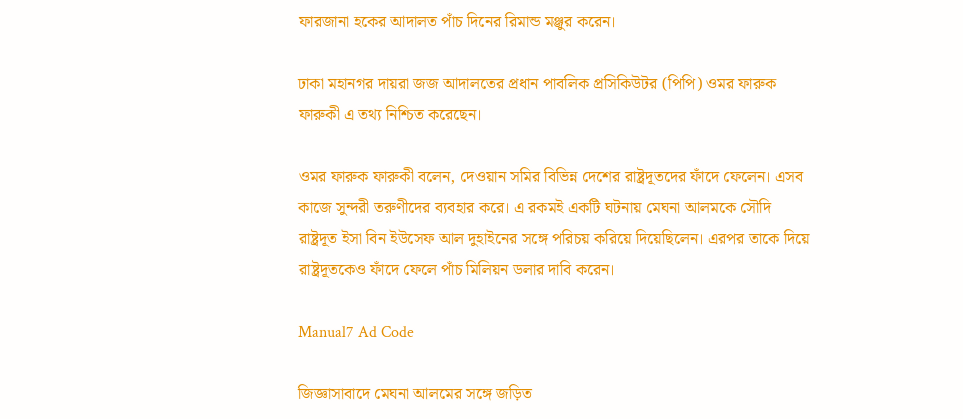ফারজানা হকের আদালত পাঁচ দিনের রিমান্ড মঞ্জুর করেন।

ঢাকা মহানগর দায়রা জজ আদালতের প্রধান পাবলিক প্রসিকিউটর (পিপি) ওমর ফারুক ফারুকী এ তথ্য নিশ্চিত করেছেন।

ওমর ফারুক ফারুকী বলেন, দেওয়ান সমির বিভিন্ন দেশের রাষ্ট্রদূতদের ফাঁদে ফেলেন। এসব কাজে সুন্দরী তরুণীদের ব্যবহার করে। এ রকমই একটি ঘটনায় মেঘনা আলমকে সৌদি রাষ্ট্রদূত ইসা বিন ইউসেফ আল দুহাইনের সঙ্গে পরিচয় করিয়ে দিয়েছিলেন। এরপর তাকে দিয়ে রাষ্ট্রদূতকেও ফাঁদে ফেলে পাঁচ মিলিয়ন ডলার দাবি করেন।

Manual7 Ad Code

জিজ্ঞাসাবাদে মেঘনা আলমের সঙ্গে জড়িত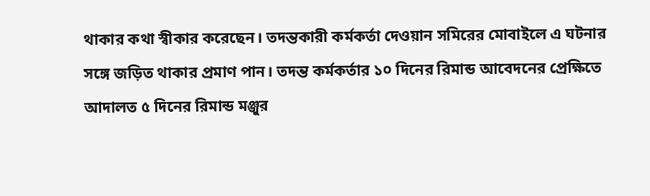থাকার কথা স্বীকার করেছেন। তদন্তকারী কর্মকর্তা দেওয়ান সমিরের মোবাইলে এ ঘটনার সঙ্গে জড়িত থাকার প্রমাণ পান। তদন্ত কর্মকর্তার ১০ দিনের রিমান্ড আবেদনের প্রেক্ষিতে আদালত ৫ দিনের রিমান্ড মঞ্জুর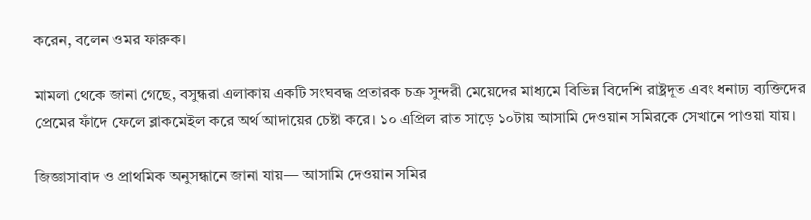করেন, বলেন ওমর ফারুক।

মামলা থেকে জানা গেছে, বসুন্ধরা এলাকায় একটি সংঘবদ্ধ প্রতারক চক্র সুন্দরী মেয়েদের মাধ্যমে বিভিন্ন বিদেশি রাষ্ট্রদূত এবং ধনাঢ্য ব্যক্তিদের প্রেমের ফাঁদে ফেলে ব্লাকমেইল করে অর্থ আদায়ের চেষ্টা করে। ১০ এপ্রিল রাত সাড়ে ১০টায় আসামি দেওয়ান সমিরকে সেখানে পাওয়া যায়।

জিজ্ঞাসাবাদ ও প্রাথমিক অনুসন্ধানে জানা যায়— আসামি দেওয়ান সমির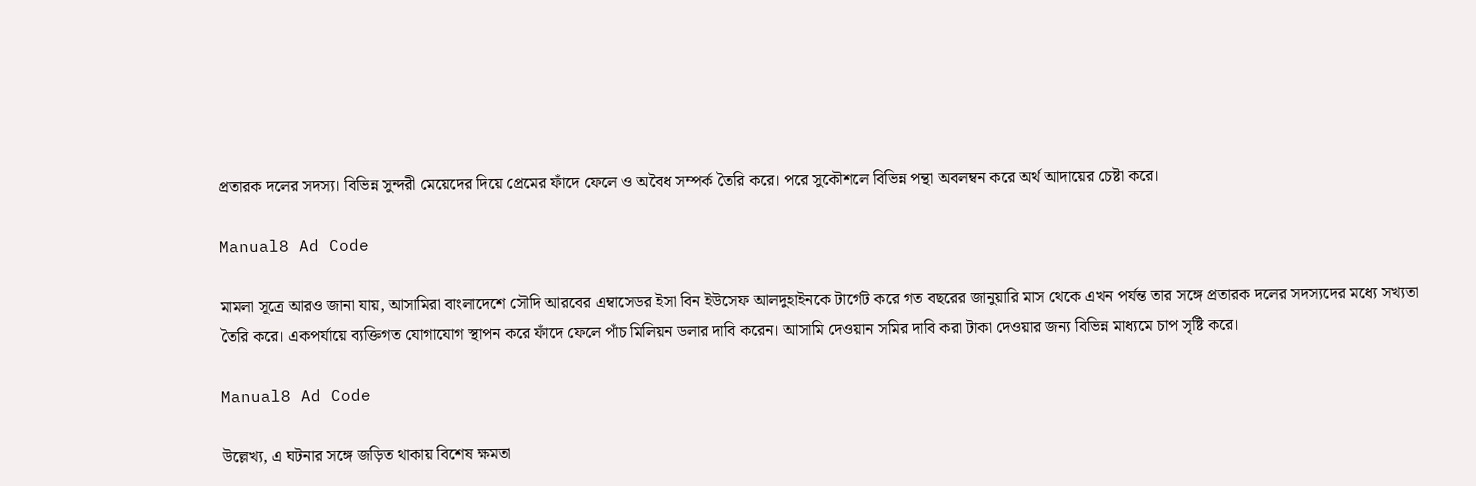প্রতারক দলের সদস্য। বিভিন্ন সুন্দরী মেয়েদের দিয়ে প্রেমের ফাঁদে ফেলে ও অবৈধ সম্পর্ক তৈরি করে। পরে সুকৌশলে বিভিন্ন পন্থা অবলম্বন করে অর্থ আদায়ের চেষ্টা করে।

Manual8 Ad Code

মামলা সূত্রে আরও জানা যায়, আসামিরা বাংলাদেশে সৌদি আরবের এম্বাসেডর ইসা বিন ইউসেফ আলদুহাইনকে টার্গেট করে গত বছরের জানুয়ারি মাস থেকে এখন পর্যন্ত তার সঙ্গে প্রতারক দলের সদস্যদের মধ্যে সখ্যতা তৈরি করে। একপর্যায়ে ব্যক্তিগত যোগাযোগ স্থাপন করে ফাঁদে ফেলে পাঁচ মিলিয়ন ডলার দাবি করেন। আসামি দেওয়ান সমির দাবি করা টাকা দেওয়ার জন্য বিভিন্ন মাধ্যমে চাপ সৃষ্টি করে।

Manual8 Ad Code

উল্লেখ্য, এ ঘটনার সঙ্গে জড়িত থাকায় বিশেষ ক্ষমতা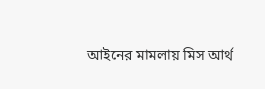আইনের মামলায় মিস আর্থ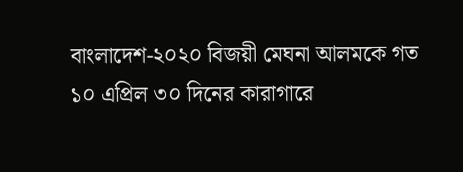বাংলাদেশ-২০২০ বিজয়ী মেঘনা আলমকে গত ১০ এপ্রিল ৩০ দিনের কারাগারে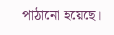পাঠানো হয়েছে।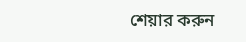শেয়ার করুন